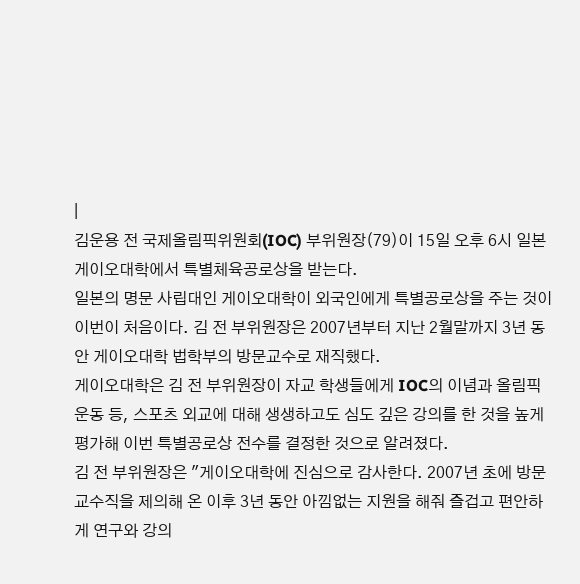|
김운용 전 국제올림픽위원회(IOC) 부위원장(79)이 15일 오후 6시 일본 게이오대학에서 특별체육공로상을 받는다.
일본의 명문 사립대인 게이오대학이 외국인에게 특별공로상을 주는 것이 이번이 처음이다. 김 전 부위원장은 2007년부터 지난 2월말까지 3년 동안 게이오대학 법학부의 방문교수로 재직했다.
게이오대학은 김 전 부위원장이 자교 학생들에게 IOC의 이념과 올림픽운동 등, 스포츠 외교에 대해 생생하고도 심도 깊은 강의를 한 것을 높게 평가해 이번 특별공로상 전수를 결정한 것으로 알려졌다.
김 전 부위원장은 "게이오대학에 진심으로 감사한다. 2007년 초에 방문교수직을 제의해 온 이후 3년 동안 아낌없는 지원을 해줘 즐겁고 편안하게 연구와 강의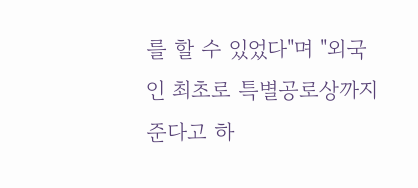를 할 수 있었다"며 "외국인 최초로 특별공로상까지 준다고 하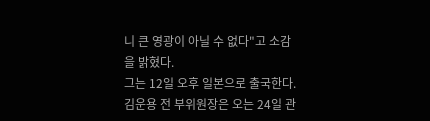니 큰 영광이 아닐 수 없다"고 소감을 밝혔다.
그는 12일 오후 일본으로 출국한다.
김운용 전 부위원장은 오는 24일 관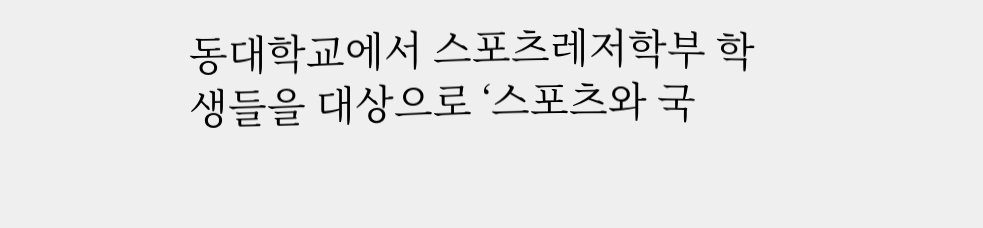동대학교에서 스포츠레저학부 학생들을 대상으로 ‘스포츠와 국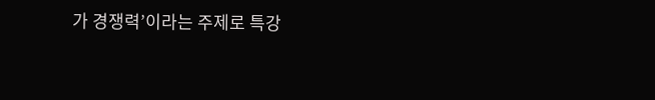가 경쟁력’이라는 주제로 특강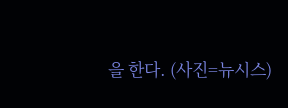을 한다. (사진=뉴시스)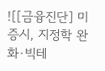![[금융진단] 미 증시, 지정학 완화·빅테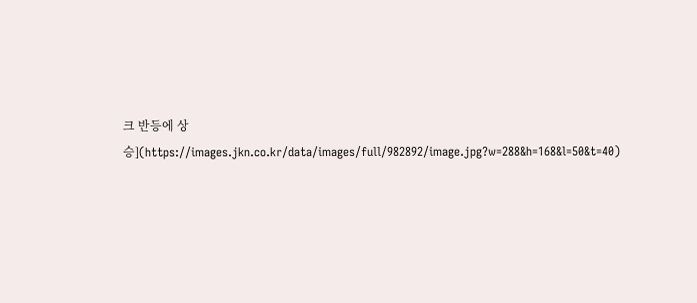크 반등에 상승](https://images.jkn.co.kr/data/images/full/982892/image.jpg?w=288&h=168&l=50&t=40)